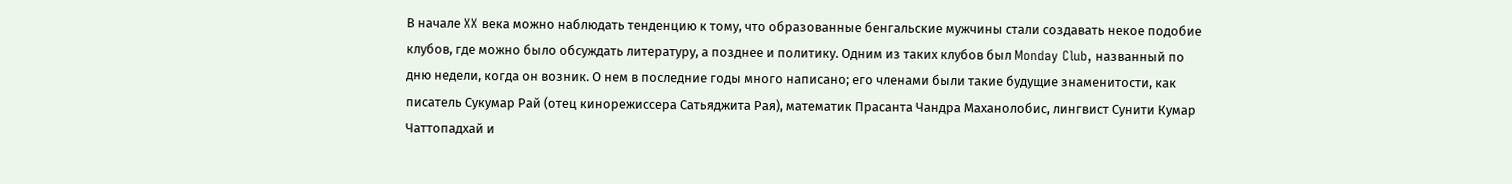В начале XX века можно наблюдать тенденцию к тому, что образованные бенгальские мужчины стали создавать некое подобие клубов, где можно было обсуждать литературу, а позднее и политику. Одним из таких клубов был Monday Club, названный по дню недели, когда он возник. О нем в последние годы много написано; его членами были такие будущие знаменитости, как писатель Сукумар Рай (отец кинорежиссера Сатьяджита Рая), математик Прасанта Чандра Маханолобис, лингвист Сунити Кумар Чаттопадхай и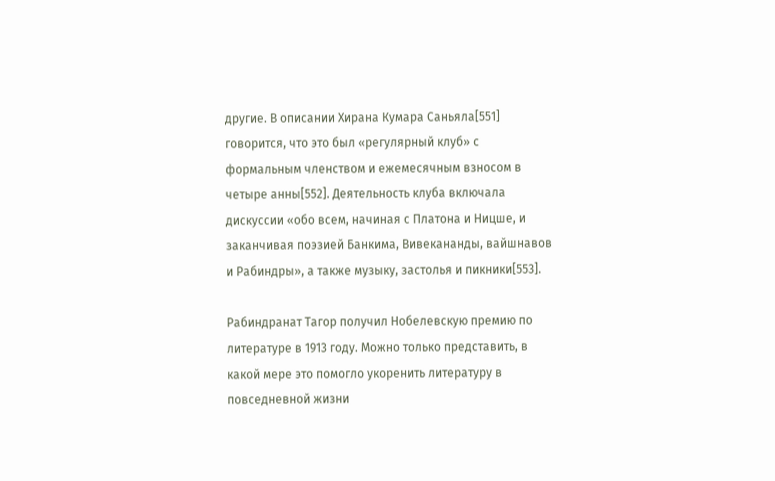другие. В описании Хирана Кумара Саньяла[551] говорится, что это был «регулярный клуб» с формальным членством и ежемесячным взносом в четыре анны[552]. Деятельность клуба включала дискуссии «обо всем, начиная с Платона и Ницше, и заканчивая поэзией Банкима, Вивекананды, вайшнавов и Рабиндры», а также музыку, застолья и пикники[553].

Рабиндранат Тагор получил Нобелевскую премию по литературе в 1913 году. Можно только представить, в какой мере это помогло укоренить литературу в повседневной жизни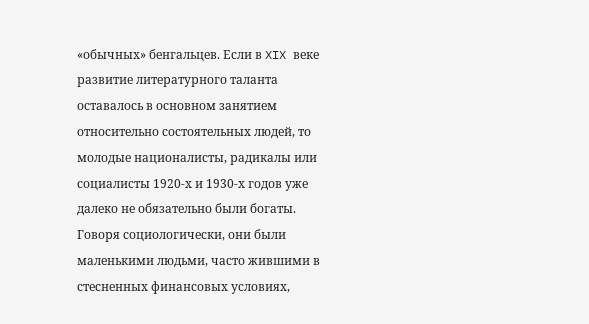«обычных» бенгальцев. Если в XIX веке развитие литературного таланта оставалось в основном занятием относительно состоятельных людей, то молодые националисты, радикалы или социалисты 1920-х и 1930-х годов уже далеко не обязательно были богаты. Говоря социологически, они были маленькими людьми, часто жившими в стесненных финансовых условиях,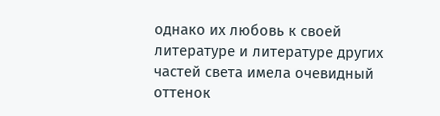однако их любовь к своей литературе и литературе других частей света имела очевидный оттенок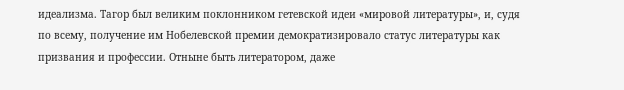идеализма. Тагор был великим поклонником гетевской идеи «мировой литературы», и, судя по всему, получение им Нобелевской премии демократизировало статус литературы как призвания и профессии. Отныне быть литератором, даже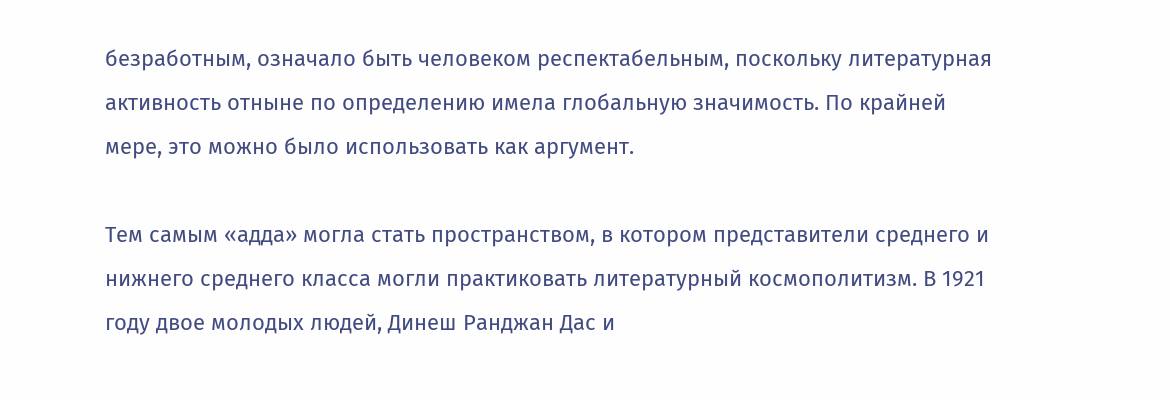безработным, означало быть человеком респектабельным, поскольку литературная активность отныне по определению имела глобальную значимость. По крайней мере, это можно было использовать как аргумент.

Тем самым «адда» могла стать пространством, в котором представители среднего и нижнего среднего класса могли практиковать литературный космополитизм. В 1921 году двое молодых людей, Динеш Ранджан Дас и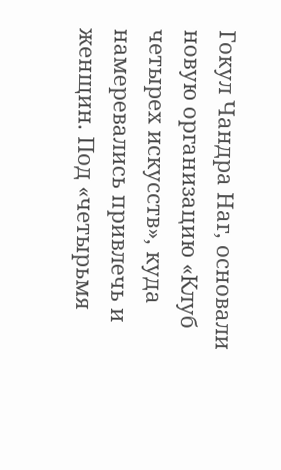Гокул Чандра Наг, основали новую организацию «Клуб четырех искусств», куда намеревались привлечь и женщин. Под «четырьмя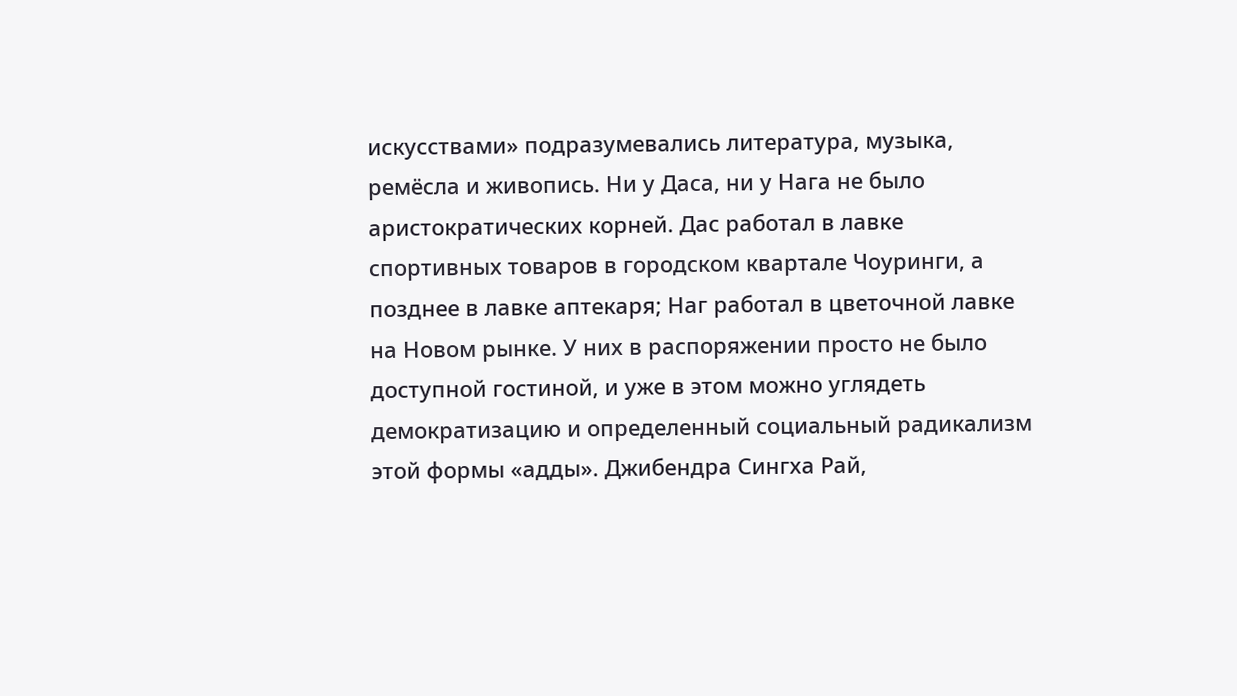искусствами» подразумевались литература, музыка, ремёсла и живопись. Ни у Даса, ни у Нага не было аристократических корней. Дас работал в лавке спортивных товаров в городском квартале Чоуринги, а позднее в лавке аптекаря; Наг работал в цветочной лавке на Новом рынке. У них в распоряжении просто не было доступной гостиной, и уже в этом можно углядеть демократизацию и определенный социальный радикализм этой формы «адды». Джибендра Сингха Рай,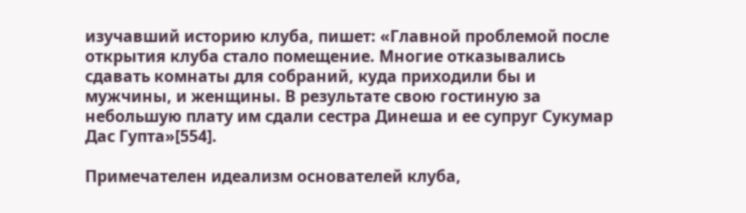изучавший историю клуба, пишет: «Главной проблемой после открытия клуба стало помещение. Многие отказывались сдавать комнаты для собраний, куда приходили бы и мужчины, и женщины. В результате свою гостиную за небольшую плату им сдали сестра Динеша и ее супруг Сукумар Дас Гупта»[554].

Примечателен идеализм основателей клуба,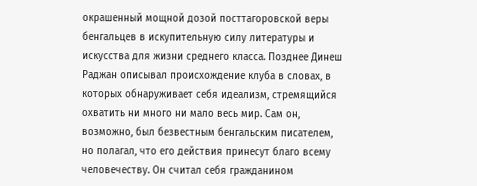окрашенный мощной дозой посттагоровской веры бенгальцев в искупительную силу литературы и искусства для жизни среднего класса. Позднее Динеш Раджан описывал происхождение клуба в словах, в которых обнаруживает себя идеализм, стремящийся охватить ни много ни мало весь мир. Сам он, возможно, был безвестным бенгальским писателем, но полагал, что его действия принесут благо всему человечеству. Он считал себя гражданином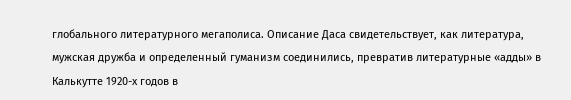глобального литературного мегаполиса. Описание Даса свидетельствует, как литература, мужская дружба и определенный гуманизм соединились, превратив литературные «адды» в Калькутте 1920-х годов в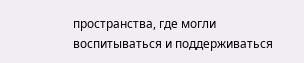пространства, где могли воспитываться и поддерживаться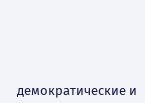демократические и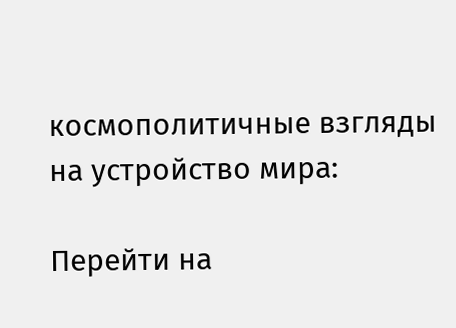космополитичные взгляды на устройство мира:

Перейти на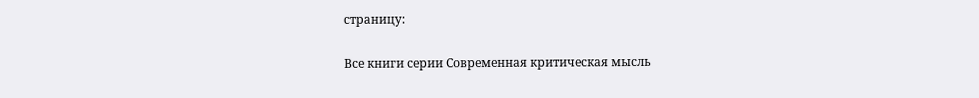страницу:

Все книги серии Современная критическая мысль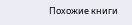Похожие книги